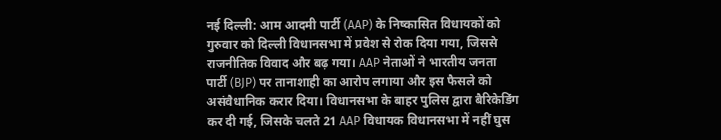नई दिल्ली: आम आदमी पार्टी (AAP) के निष्कासित विधायकों को गुरुवार को दिल्ली विधानसभा में प्रवेश से रोक दिया गया, जिससे राजनीतिक विवाद और बढ़ गया। AAP नेताओं ने भारतीय जनता पार्टी (BJP) पर तानाशाही का आरोप लगाया और इस फैसले को असंवैधानिक करार दिया। विधानसभा के बाहर पुलिस द्वारा बैरिकेडिंग कर दी गई, जिसके चलते 21 AAP विधायक विधानसभा में नहीं घुस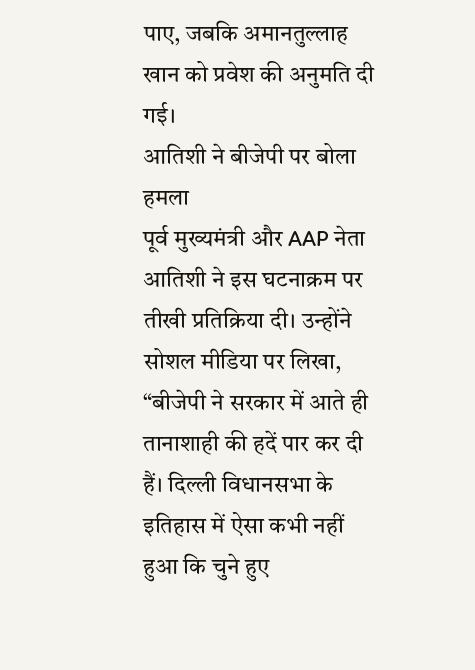पाए, जबकि अमानतुल्लाह खान को प्रवेश की अनुमति दी गई।
आतिशी ने बीजेपी पर बोला हमला
पूर्व मुख्यमंत्री और AAP नेता आतिशी ने इस घटनाक्रम पर तीखी प्रतिक्रिया दी। उन्होंने सोशल मीडिया पर लिखा, “बीजेपी ने सरकार में आते ही तानाशाही की हदें पार कर दी हैं। दिल्ली विधानसभा के इतिहास में ऐसा कभी नहीं हुआ कि चुने हुए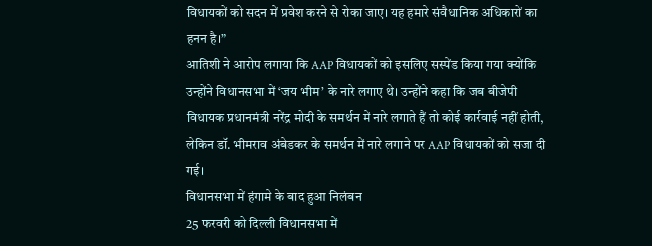विधायकों को सदन में प्रवेश करने से रोका जाए। यह हमारे संवैधानिक अधिकारों का हनन है।”
आतिशी ने आरोप लगाया कि AAP विधायकों को इसलिए सस्पेंड किया गया क्योंकि उन्होंने विधानसभा में ‘जय भीम’ के नारे लगाए थे। उन्होंने कहा कि जब बीजेपी विधायक प्रधानमंत्री नरेंद्र मोदी के समर्थन में नारे लगाते हैं तो कोई कार्रवाई नहीं होती, लेकिन डॉ. भीमराव अंबेडकर के समर्थन में नारे लगाने पर AAP विधायकों को सजा दी गई।
विधानसभा में हंगामे के बाद हुआ निलंबन
25 फरवरी को दिल्ली विधानसभा में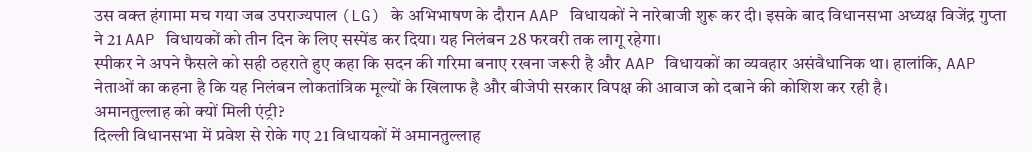उस वक्त हंगामा मच गया जब उपराज्यपाल (LG) के अभिभाषण के दौरान AAP विधायकों ने नारेबाजी शुरू कर दी। इसके बाद विधानसभा अध्यक्ष विजेंद्र गुप्ता ने 21 AAP विधायकों को तीन दिन के लिए सस्पेंड कर दिया। यह निलंबन 28 फरवरी तक लागू रहेगा।
स्पीकर ने अपने फैसले को सही ठहराते हुए कहा कि सदन की गरिमा बनाए रखना जरूरी है और AAP विधायकों का व्यवहार असंवैधानिक था। हालांकि, AAP नेताओं का कहना है कि यह निलंबन लोकतांत्रिक मूल्यों के खिलाफ है और बीजेपी सरकार विपक्ष की आवाज को दबाने की कोशिश कर रही है।
अमानतुल्लाह को क्यों मिली एंट्री?
दिल्ली विधानसभा में प्रवेश से रोके गए 21 विधायकों में अमानतुल्लाह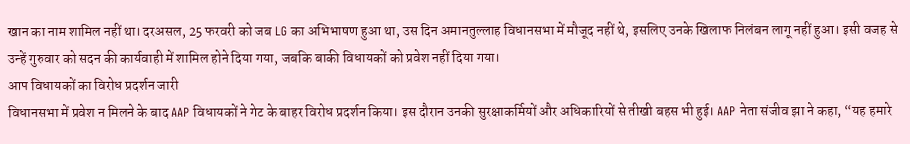खान का नाम शामिल नहीं था। दरअसल, 25 फरवरी को जब LG का अभिभाषण हुआ था, उस दिन अमानतुल्लाह विधानसभा में मौजूद नहीं थे, इसलिए उनके खिलाफ निलंबन लागू नहीं हुआ। इसी वजह से उन्हें गुरुवार को सदन की कार्यवाही में शामिल होने दिया गया, जबकि बाकी विधायकों को प्रवेश नहीं दिया गया।
आप विधायकों का विरोध प्रदर्शन जारी
विधानसभा में प्रवेश न मिलने के बाद AAP विधायकों ने गेट के बाहर विरोध प्रदर्शन किया। इस दौरान उनकी सुरक्षाकर्मियों और अधिकारियों से तीखी बहस भी हुई। AAP नेता संजीव झा ने कहा, “यह हमारे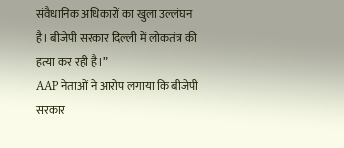संवैधानिक अधिकारों का खुला उल्लंघन है। बीजेपी सरकार दिल्ली में लोकतंत्र की हत्या कर रही है।”
AAP नेताओं ने आरोप लगाया कि बीजेपी सरकार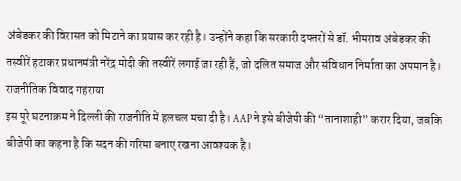अंबेडकर की विरासत को मिटाने का प्रयास कर रही है। उन्होंने कहा कि सरकारी दफ्तरों से डॉ. भीमराव अंबेडकर की तस्वीरें हटाकर प्रधानमंत्री नरेंद्र मोदी की तस्वीरें लगाई जा रही हैं, जो दलित समाज और संविधान निर्माता का अपमान है।
राजनीतिक विवाद गहराया
इस पूरे घटनाक्रम ने दिल्ली की राजनीति में हलचल मचा दी है। AAP ने इसे बीजेपी की “तानाशाही” करार दिया, जबकि बीजेपी का कहना है कि सदन की गरिमा बनाए रखना आवश्यक है।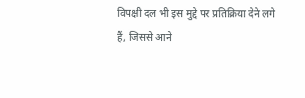विपक्षी दल भी इस मुद्दे पर प्रतिक्रिया देने लगे हैं, जिससे आने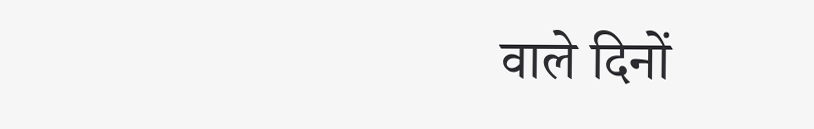वाले दिनों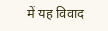में यह विवाद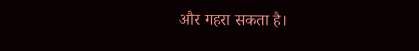और गहरा सकता है।